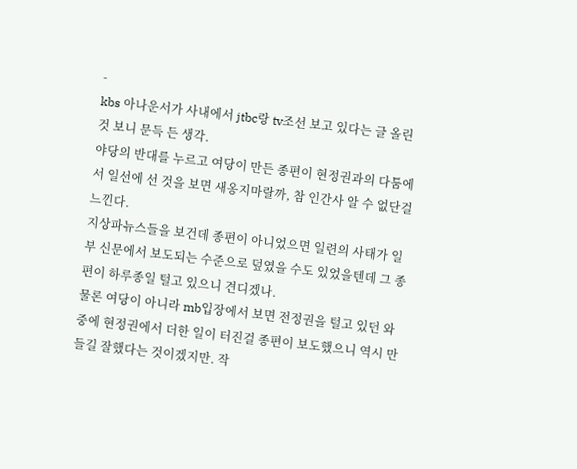-
kbs 아나운서가 사내에서 jtbc랑 tv조선 보고 있다는 글 올린 것 보니 문득 든 생각.
야당의 반대를 누르고 여당이 만든 종편이 현정권과의 다툼에서 일선에 선 것을 보면 새옹지마랄까, 참 인간사 알 수 없단걸 느낀다.
지상파뉴스들을 보건데 종편이 아니었으면 일련의 사태가 일부 신문에서 보도되는 수준으로 덮였을 수도 있었을텐데 그 종편이 하루종일 털고 있으니 견디겠나.
물론 여당이 아니라 mb입장에서 보면 전정권을 털고 있던 와중에 현정권에서 더한 일이 터진걸 종편이 보도했으니 역시 만들길 잘했다는 것이겠지만. 작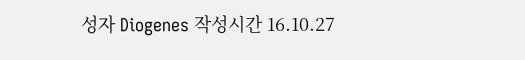성자 Diogenes 작성시간 16.10.27